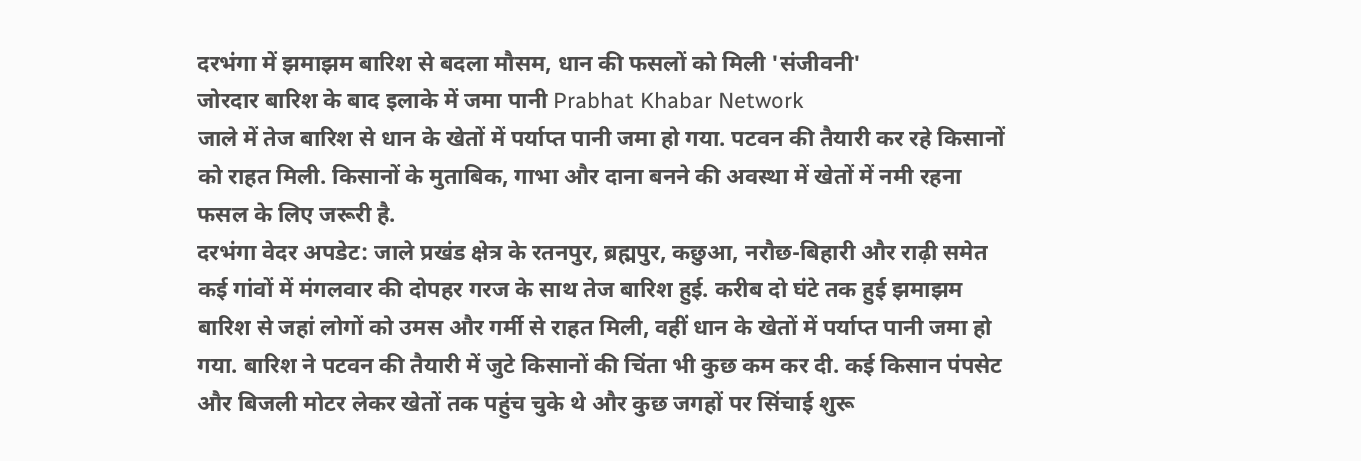दरभंगा में झमाझम बारिश से बदला मौसम, धान की फसलों को मिली 'संजीवनी'
जोरदार बारिश के बाद इलाके में जमा पानी Prabhat Khabar Network
जाले में तेज बारिश से धान के खेतों में पर्याप्त पानी जमा हो गया. पटवन की तैयारी कर रहे किसानों को राहत मिली. किसानों के मुताबिक, गाभा और दाना बनने की अवस्था में खेतों में नमी रहना फसल के लिए जरूरी है.
दरभंगा वेदर अपडेट: जाले प्रखंड क्षेत्र के रतनपुर, ब्रह्मपुर, कछुआ, नरौछ-बिहारी और राढ़ी समेत कई गांवों में मंगलवार की दोपहर गरज के साथ तेज बारिश हुई. करीब दो घंटे तक हुई झमाझम बारिश से जहां लोगों को उमस और गर्मी से राहत मिली, वहीं धान के खेतों में पर्याप्त पानी जमा हो गया. बारिश ने पटवन की तैयारी में जुटे किसानों की चिंता भी कुछ कम कर दी. कई किसान पंपसेट और बिजली मोटर लेकर खेतों तक पहुंच चुके थे और कुछ जगहों पर सिंचाई शुरू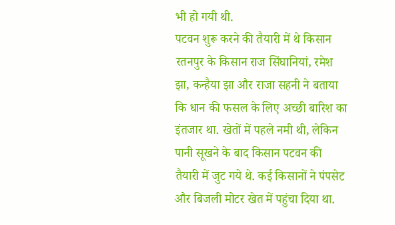भी हो गयी थी.
पटवन शुरू करने की तैयारी में थे किसान
रतनपुर के किसान राज सिंघानियां, रमेश झा, कन्हैया झा और राजा सहनी ने बताया कि धान की फसल के लिए अच्छी बारिश का इंतजार था. खेतों में पहले नमी थी, लेकिन पानी सूखने के बाद किसान पटवन की तैयारी में जुट गये थे. कई किसानों ने पंपसेट और बिजली मोटर खेत में पहुंचा दिया था.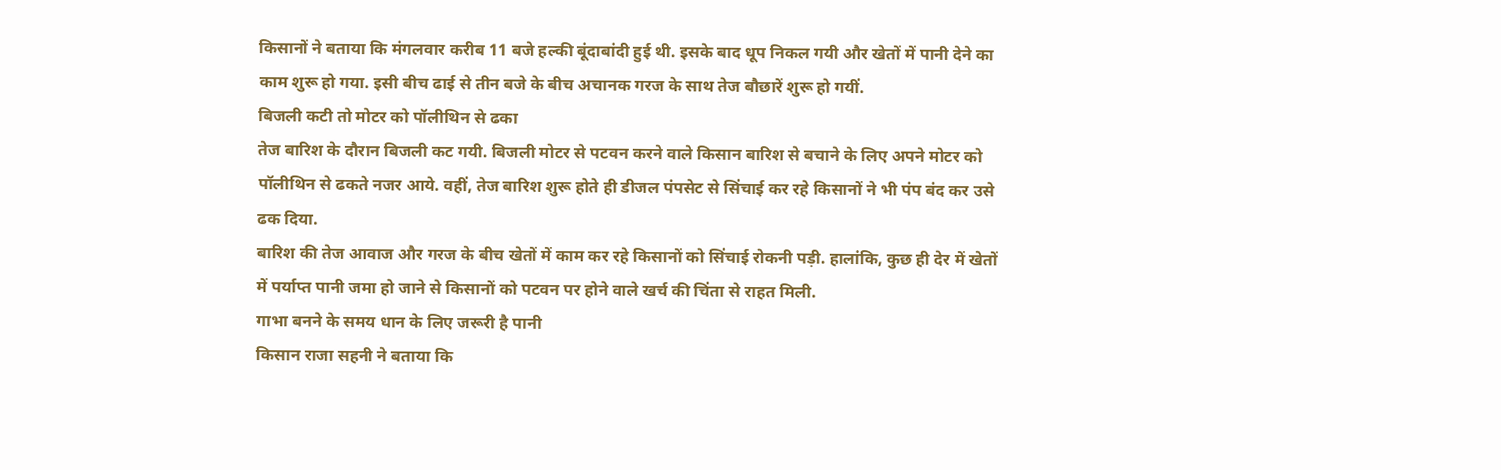किसानों ने बताया कि मंगलवार करीब 11 बजे हल्की बूंदाबांदी हुई थी. इसके बाद धूप निकल गयी और खेतों में पानी देने का काम शुरू हो गया. इसी बीच ढाई से तीन बजे के बीच अचानक गरज के साथ तेज बौछारें शुरू हो गयीं.
बिजली कटी तो मोटर को पॉलीथिन से ढका
तेज बारिश के दौरान बिजली कट गयी. बिजली मोटर से पटवन करने वाले किसान बारिश से बचाने के लिए अपने मोटर को पॉलीथिन से ढकते नजर आये. वहीं, तेज बारिश शुरू होते ही डीजल पंपसेट से सिंचाई कर रहे किसानों ने भी पंप बंद कर उसे ढक दिया.
बारिश की तेज आवाज और गरज के बीच खेतों में काम कर रहे किसानों को सिंचाई रोकनी पड़ी. हालांकि, कुछ ही देर में खेतों में पर्याप्त पानी जमा हो जाने से किसानों को पटवन पर होने वाले खर्च की चिंता से राहत मिली.
गाभा बनने के समय धान के लिए जरूरी है पानी
किसान राजा सहनी ने बताया कि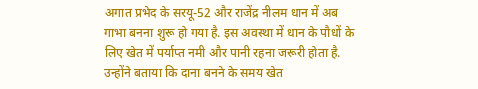अगात प्रभेद के सरयू-52 और राजेंद्र नीलम धान में अब गाभा बनना शुरू हो गया है. इस अवस्था में धान के पौधों के लिए खेत में पर्याप्त नमी और पानी रहना जरूरी होता है.
उन्होंने बताया कि दाना बनने के समय खेत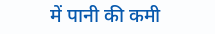में पानी की कमी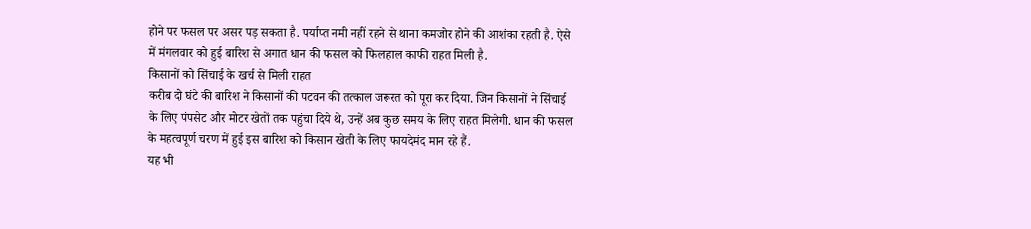होने पर फसल पर असर पड़ सकता है. पर्याप्त नमी नहीं रहने से थाना कमजोर होने की आशंका रहती है. ऐसे में मंगलवार को हुई बारिश से अगात धान की फसल को फिलहाल काफी राहत मिली है.
किसानों को सिंचाई के खर्च से मिली राहत
करीब दो घंटे की बारिश ने किसानों की पटवन की तत्काल जरूरत को पूरा कर दिया. जिन किसानों ने सिंचाई के लिए पंपसेट और मोटर खेतों तक पहुंचा दिये थे, उन्हें अब कुछ समय के लिए राहत मिलेगी. धान की फसल के महत्वपूर्ण चरण में हुई इस बारिश को किसान खेती के लिए फायदेमंद मान रहे हैं.
यह भी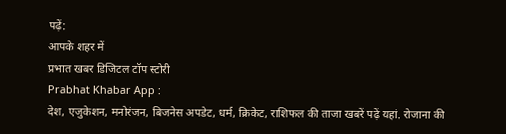पढ़ें:
आपके शहर में
प्रभात खबर डिजिटल टॉप स्टोरी
Prabhat Khabar App :
देश, एजुकेशन, मनोरंजन, बिजनेस अपडेट, धर्म, क्रिकेट, राशिफल की ताजा खबरें पढ़ें यहां. रोजाना की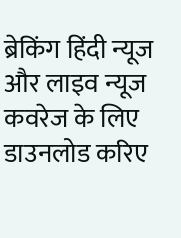ब्रेकिंग हिंदी न्यूज और लाइव न्यूज कवरेज के लिए डाउनलोड करिए